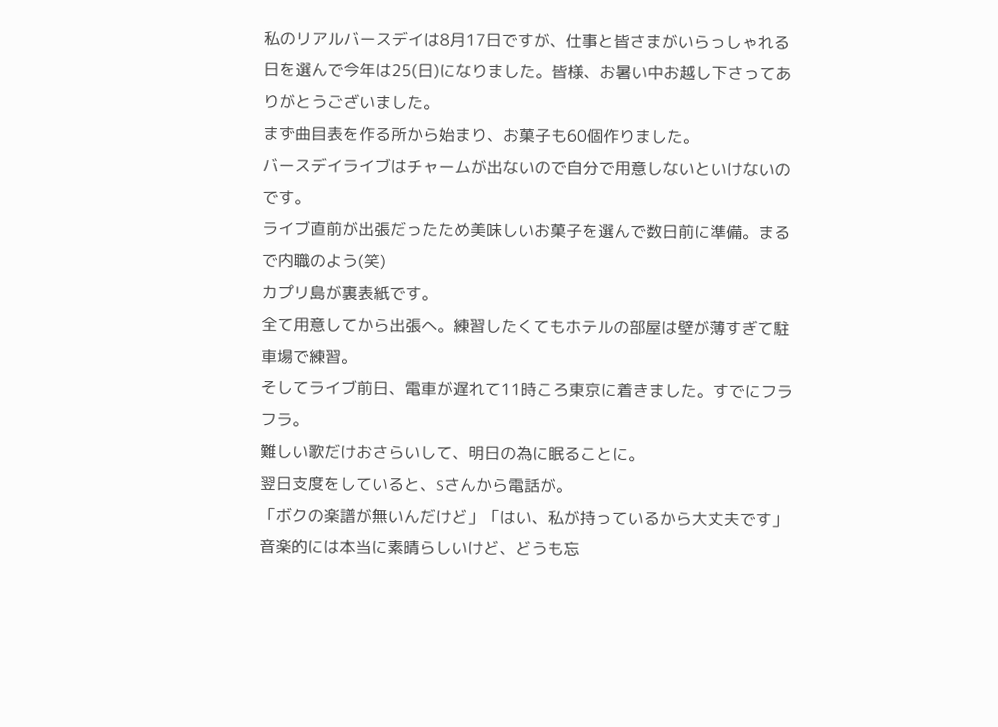私のリアルバースデイは8月17日ですが、仕事と皆さまがいらっしゃれる日を選んで今年は25(日)になりました。皆様、お暑い中お越し下さってありがとうございました。
まず曲目表を作る所から始まり、お菓子も60個作りました。
バースデイライブはチャームが出ないので自分で用意しないといけないのです。
ライブ直前が出張だったため美味しいお菓子を選んで数日前に準備。まるで内職のよう(笑)
カプリ島が裏表紙です。
全て用意してから出張へ。練習したくてもホテルの部屋は壁が薄すぎて駐車場で練習。
そしてライブ前日、電車が遅れて11時ころ東京に着きました。すでにフラフラ。
難しい歌だけおさらいして、明日の為に眠ることに。
翌日支度をしていると、Sさんから電話が。
「ボクの楽譜が無いんだけど」「はい、私が持っているから大丈夫です」
音楽的には本当に素晴らしいけど、どうも忘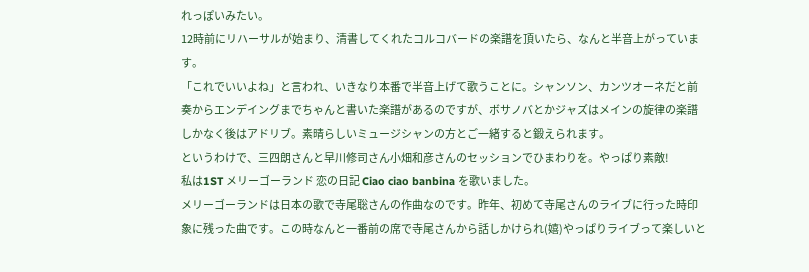れっぽいみたい。
12時前にリハーサルが始まり、清書してくれたコルコバードの楽譜を頂いたら、なんと半音上がっています。
「これでいいよね」と言われ、いきなり本番で半音上げて歌うことに。シャンソン、カンツオーネだと前奏からエンデイングまでちゃんと書いた楽譜があるのですが、ボサノバとかジャズはメインの旋律の楽譜しかなく後はアドリブ。素晴らしいミュージシャンの方とご一緒すると鍛えられます。
というわけで、三四朗さんと早川修司さん小畑和彦さんのセッションでひまわりを。やっぱり素敵!
私は1ST メリーゴーランド 恋の日記 Ciao ciao banbina を歌いました。
メリーゴーランドは日本の歌で寺尾聡さんの作曲なのです。昨年、初めて寺尾さんのライブに行った時印象に残った曲です。この時なんと一番前の席で寺尾さんから話しかけられ(嬉)やっぱりライブって楽しいと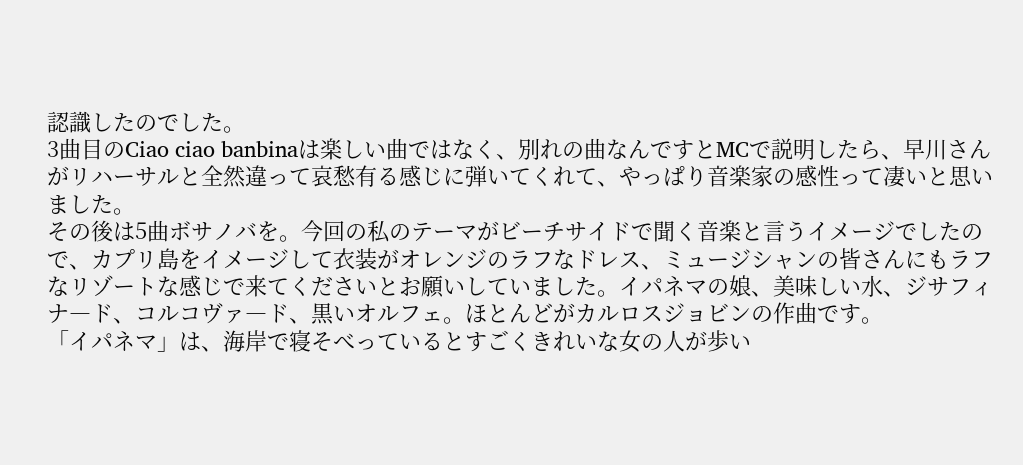認識したのでした。
3曲目のCiao ciao banbinaは楽しい曲ではなく、別れの曲なんですとMCで説明したら、早川さんがリハーサルと全然違って哀愁有る感じに弾いてくれて、やっぱり音楽家の感性って凄いと思いました。
その後は5曲ボサノバを。今回の私のテーマがビーチサイドで聞く音楽と言うイメージでしたので、カプリ島をイメージして衣装がオレンジのラフなドレス、ミュージシャンの皆さんにもラフなリゾートな感じで来てくださいとお願いしていました。イパネマの娘、美味しい水、ジサフィナ―ド、コルコヴァ―ド、黒いオルフェ。ほとんどがカルロスジョビンの作曲です。
「イパネマ」は、海岸で寝そべっているとすごくきれいな女の人が歩い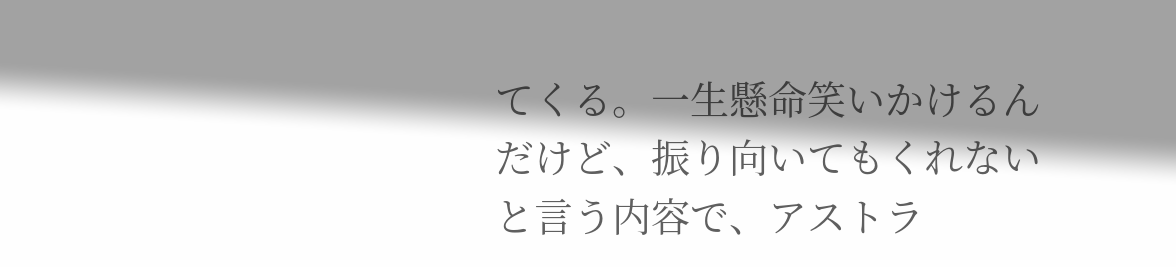てくる。一生懸命笑いかけるんだけど、振り向いてもくれないと言う内容で、アストラ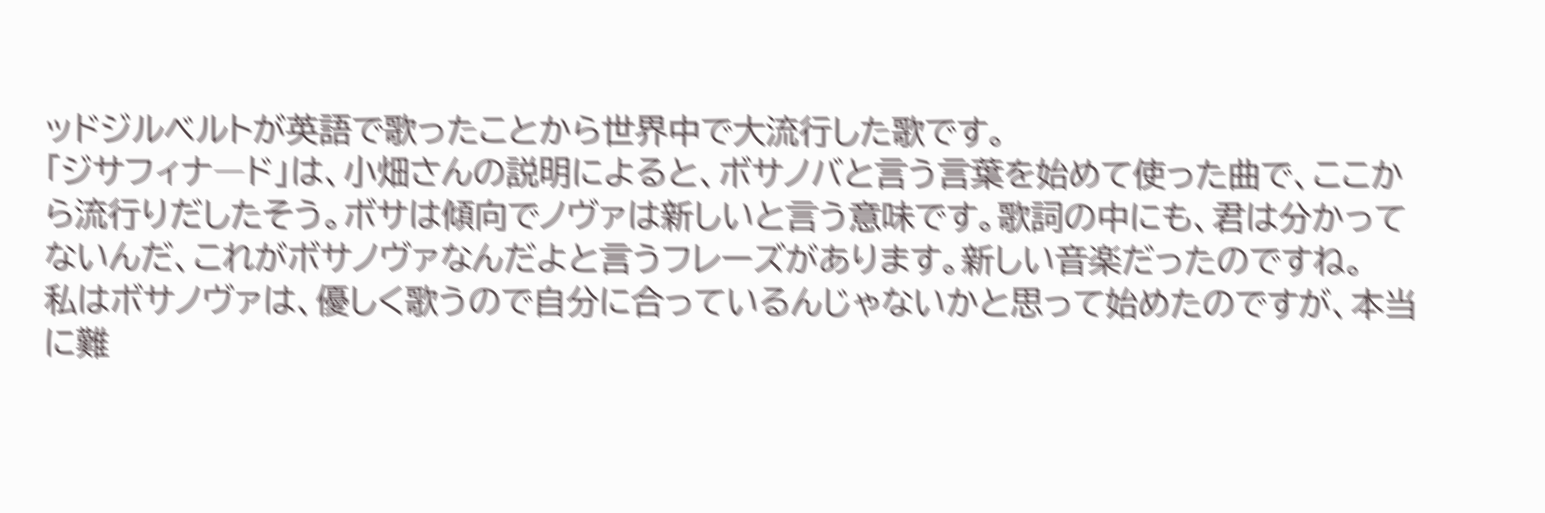ッドジルベルトが英語で歌ったことから世界中で大流行した歌です。
「ジサフィナ―ド」は、小畑さんの説明によると、ボサノバと言う言葉を始めて使った曲で、ここから流行りだしたそう。ボサは傾向でノヴァは新しいと言う意味です。歌詞の中にも、君は分かってないんだ、これがボサノヴァなんだよと言うフレーズがあります。新しい音楽だったのですね。
私はボサノヴァは、優しく歌うので自分に合っているんじゃないかと思って始めたのですが、本当に難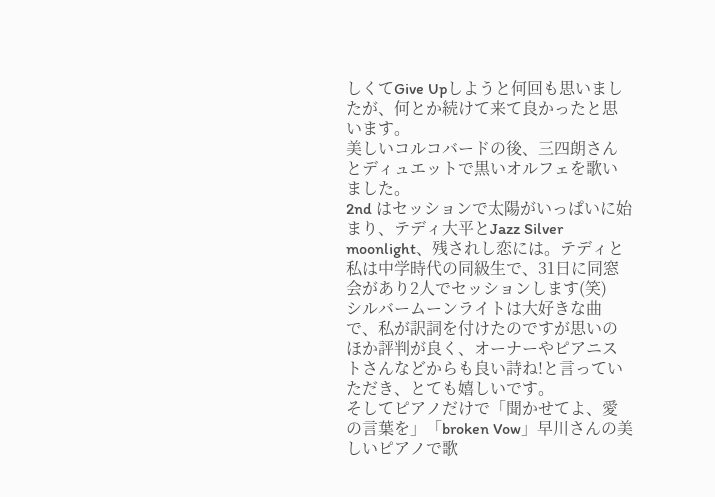しくてGive Upしようと何回も思いましたが、何とか続けて来て良かったと思います。
美しいコルコバードの後、三四朗さんとディュエットで黒いオルフェを歌いました。
2nd はセッションで太陽がいっぱいに始まり、テディ大平とJazz Silver moonlight、残されし恋には。テディと私は中学時代の同級生で、31日に同窓会があり2人でセッションします(笑)
シルバームーンライトは大好きな曲で、私が訳詞を付けたのですが思いのほか評判が良く、オーナーやピアニストさんなどからも良い詩ね!と言っていただき、とても嬉しいです。
そしてピアノだけで「聞かせてよ、愛の言葉を」「broken Vow」早川さんの美しいピアノで歌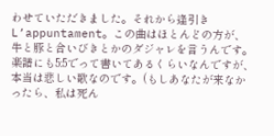わせていただきました。それから逢引きL’appuntament。この曲はほとんどの方が、牛と豚と合いびきとかのダジャレを言うんです。楽譜にも5:5でって書いてあるくらいなんですが、本当は悲しい歌なのです。(もしあなたが来なかったら、私は死ん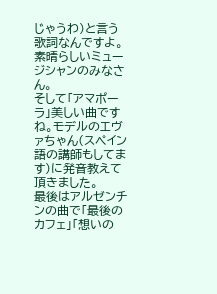じゃうわ)と言う歌詞なんですよ。
素晴らしいミュージシャンのみなさん。
そして「アマポーラ」美しい曲ですね。モデルのエヴァちゃん(スペイン語の講師もしてます)に発音教えて頂きました。
最後はアルゼンチンの曲で「最後のカフェ」「想いの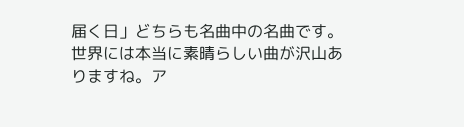届く日」どちらも名曲中の名曲です。
世界には本当に素晴らしい曲が沢山ありますね。ア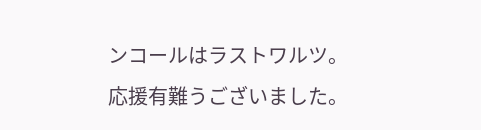ンコールはラストワルツ。
応援有難うございました。